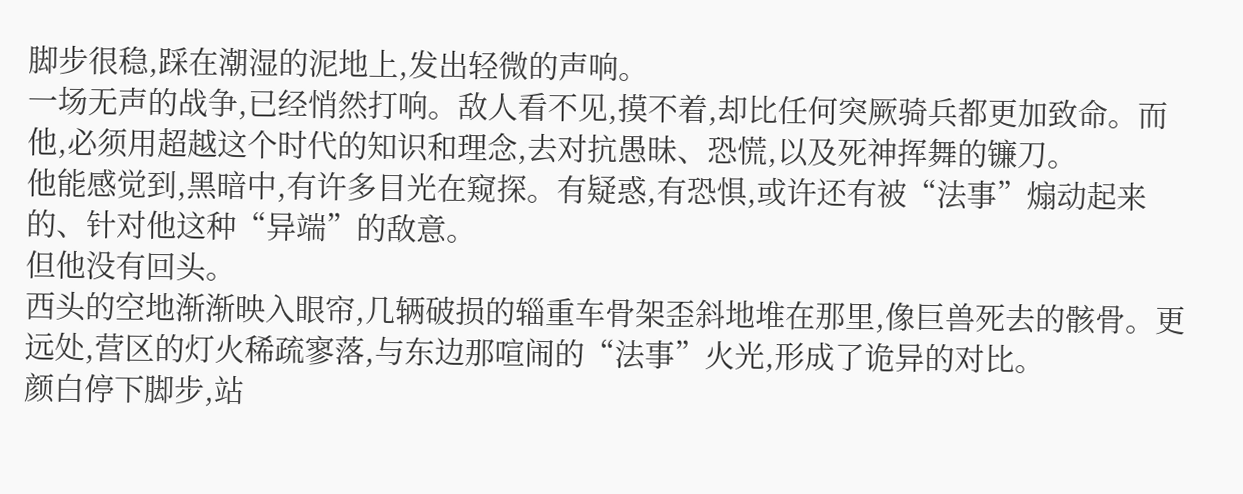脚步很稳,踩在潮湿的泥地上,发出轻微的声响。
一场无声的战争,已经悄然打响。敌人看不见,摸不着,却比任何突厥骑兵都更加致命。而他,必须用超越这个时代的知识和理念,去对抗愚昧、恐慌,以及死神挥舞的镰刀。
他能感觉到,黑暗中,有许多目光在窥探。有疑惑,有恐惧,或许还有被“法事”煽动起来的、针对他这种“异端”的敌意。
但他没有回头。
西头的空地渐渐映入眼帘,几辆破损的辎重车骨架歪斜地堆在那里,像巨兽死去的骸骨。更远处,营区的灯火稀疏寥落,与东边那喧闹的“法事”火光,形成了诡异的对比。
颜白停下脚步,站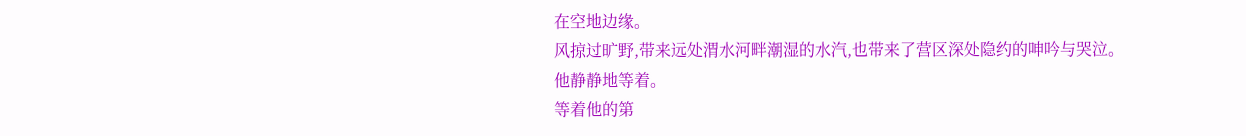在空地边缘。
风掠过旷野,带来远处渭水河畔潮湿的水汽,也带来了营区深处隐约的呻吟与哭泣。
他静静地等着。
等着他的第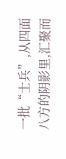一批“士兵”,从四面八方的阴影里,汇聚而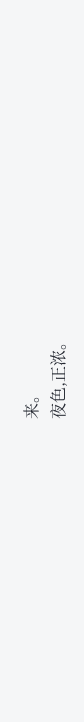来。
夜色,正浓。